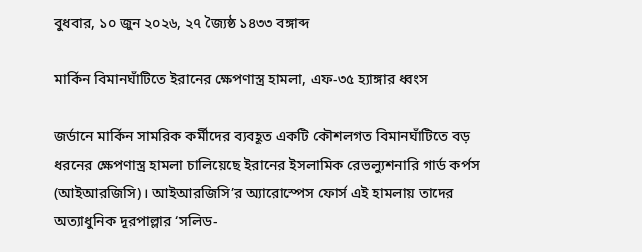বুধবার, ১০ জুন ২০২৬, ২৭ জ্যৈষ্ঠ ১৪৩৩ বঙ্গাব্দ

মার্কিন বিমানঘাঁটিতে ইরানের ক্ষেপণাস্ত্র হামলা, এফ-৩৫ হ্যাঙ্গার ধ্বংস

জর্ডানে মার্কিন সামরিক কর্মীদের ব্যবহূত একটি কৌশলগত বিমানঘাঁটিতে বড় ধরনের ক্ষেপণাস্ত্র হামলা চালিয়েছে ইরানের ইসলামিক রেভল্যুশনারি গার্ড কর্পস (আইআরজিসি)। আইআরজিসি’র অ্যারোস্পেস ফোর্স এই হামলায় তাদের অত্যাধুনিক দূরপাল্লার ‘সলিড-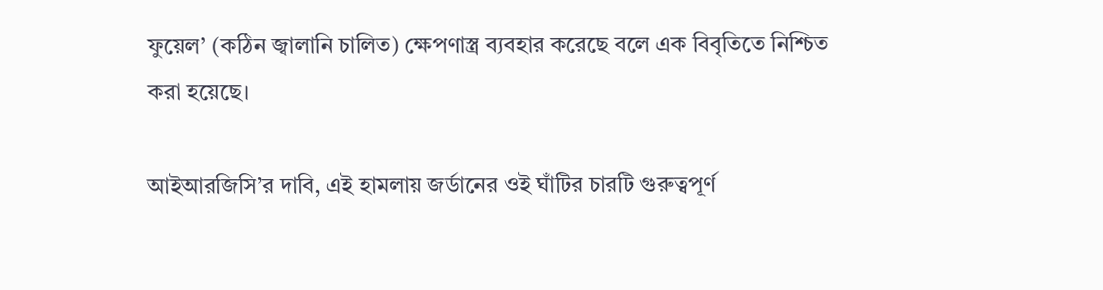ফুয়েল’ (কঠিন জ্বালানি চালিত) ক্ষেপণাস্ত্র ব্যবহার করেছে বলে এক বিবৃতিতে নিশ্চিত করা হয়েছে।

আইআরজিসি’র দাবি, এই হামলায় জর্ডানের ওই ঘাঁটির চারটি গুরুত্বপূর্ণ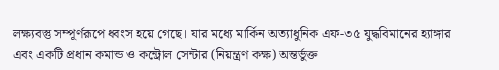লক্ষ্যবস্তু সম্পূর্ণরূপে ধ্বংস হয়ে গেছে। যার মধ্যে মার্কিন অত্যাধুনিক এফ-৩৫ যুদ্ধবিমানের হ্যাঙ্গার এবং একটি প্রধান কমান্ড ও কন্ট্রোল সেন্টার (নিয়ন্ত্রণ কক্ষ) অন্তর্ভুক্ত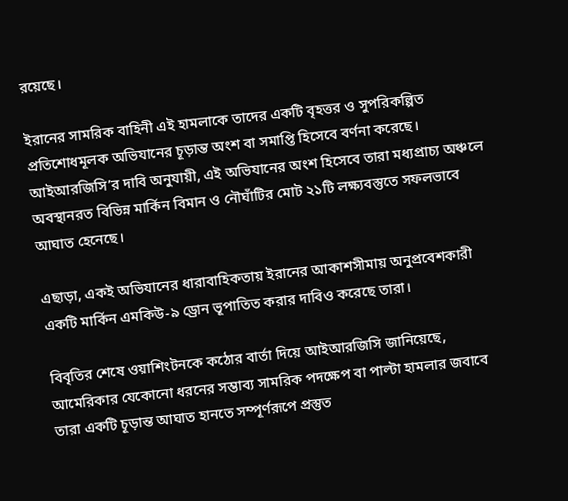রয়েছে।

ইরানের সামরিক বাহিনী এই হামলাকে তাদের একটি বৃহত্তর ও সুপরিকল্পিত প্রতিশোধমূলক অভিযানের চূড়ান্ত অংশ বা সমাপ্তি হিসেবে বর্ণনা করেছে। আইআরজিসি’র দাবি অনুযায়ী, এই অভিযানের অংশ হিসেবে তারা মধ্যপ্রাচ্য অঞ্চলে অবস্থানরত বিভিন্ন মার্কিন বিমান ও নৌঘাঁটির মোট ২১টি লক্ষ্যবস্তুতে সফলভাবে আঘাত হেনেছে।

এছাড়া, একই অভিযানের ধারাবাহিকতায় ইরানের আকাশসীমায় অনুপ্রবেশকারী একটি মার্কিন এমকিউ-৯ ড্রোন ভূপাতিত করার দাবিও করেছে তারা।

বিবৃতির শেষে ওয়াশিংটনকে কঠোর বার্তা দিয়ে আইআরজিসি জানিয়েছে, আমেরিকার যেকোনো ধরনের সম্ভাব্য সামরিক পদক্ষেপ বা পাল্টা হামলার জবাবে তারা একটি চূড়ান্ত আঘাত হানতে সম্পূর্ণরূপে প্রস্তুত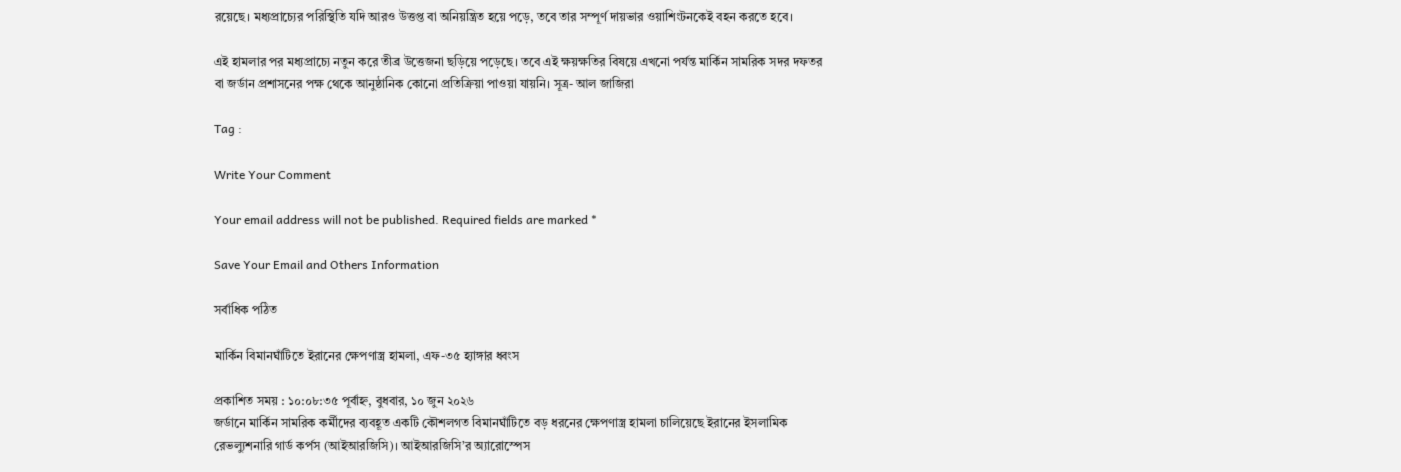রয়েছে। মধ্যপ্রাচ্যের পরিস্থিতি যদি আরও উত্তপ্ত বা অনিয়ন্ত্রিত হয়ে পড়ে, তবে তার সম্পূর্ণ দায়ভার ওয়াশিংটনকেই বহন করতে হবে।

এই হামলার পর মধ্যপ্রাচ্যে নতুন করে তীব্র উত্তেজনা ছড়িয়ে পড়েছে। তবে এই ক্ষয়ক্ষতির বিষয়ে এখনো পর্যন্ত মার্কিন সামরিক সদর দফতর বা জর্ডান প্রশাসনের পক্ষ থেকে আনুষ্ঠানিক কোনো প্রতিক্রিয়া পাওয়া যায়নি। সূত্র- আল জাজিরা

Tag :

Write Your Comment

Your email address will not be published. Required fields are marked *

Save Your Email and Others Information

সর্বাধিক পঠিত

মার্কিন বিমানঘাঁটিতে ইরানের ক্ষেপণাস্ত্র হামলা, এফ-৩৫ হ্যাঙ্গার ধ্বংস

প্রকাশিত সময় : ১০:০৮:৩৫ পূর্বাহ্ন, বুধবার, ১০ জুন ২০২৬
জর্ডানে মার্কিন সামরিক কর্মীদের ব্যবহূত একটি কৌশলগত বিমানঘাঁটিতে বড় ধরনের ক্ষেপণাস্ত্র হামলা চালিয়েছে ইরানের ইসলামিক রেভল্যুশনারি গার্ড কর্পস (আইআরজিসি)। আইআরজিসি’র অ্যারোস্পেস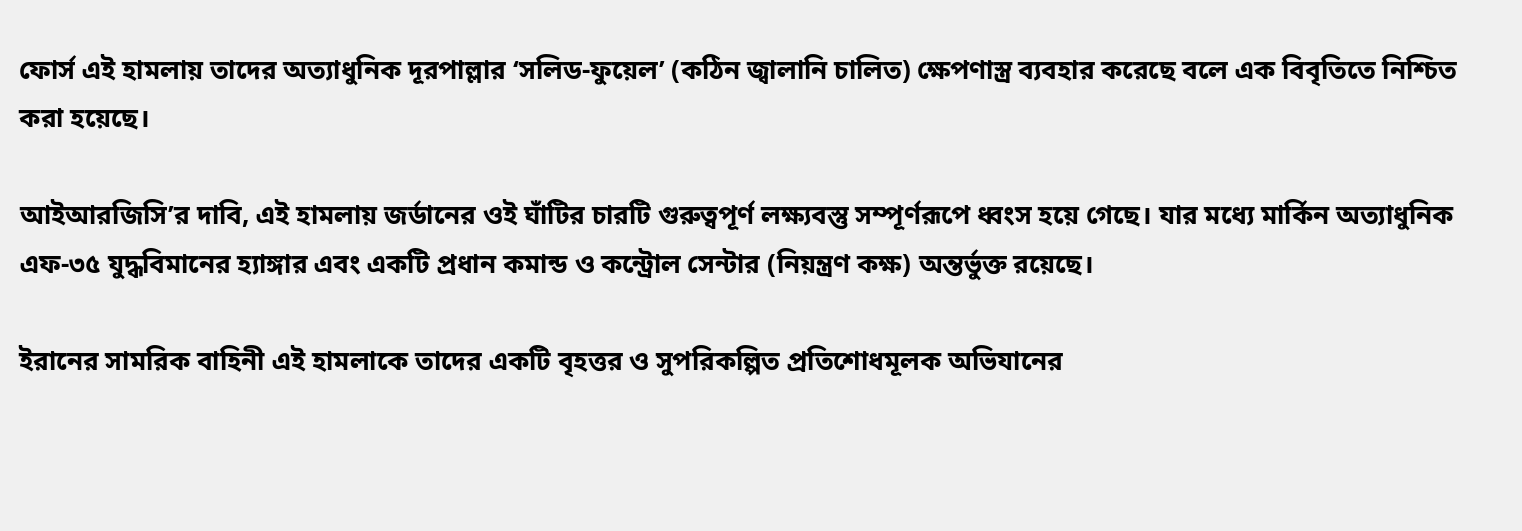ফোর্স এই হামলায় তাদের অত্যাধুনিক দূরপাল্লার ‘সলিড-ফুয়েল’ (কঠিন জ্বালানি চালিত) ক্ষেপণাস্ত্র ব্যবহার করেছে বলে এক বিবৃতিতে নিশ্চিত করা হয়েছে।

আইআরজিসি’র দাবি, এই হামলায় জর্ডানের ওই ঘাঁটির চারটি গুরুত্বপূর্ণ লক্ষ্যবস্তু সম্পূর্ণরূপে ধ্বংস হয়ে গেছে। যার মধ্যে মার্কিন অত্যাধুনিক এফ-৩৫ যুদ্ধবিমানের হ্যাঙ্গার এবং একটি প্রধান কমান্ড ও কন্ট্রোল সেন্টার (নিয়ন্ত্রণ কক্ষ) অন্তর্ভুক্ত রয়েছে।

ইরানের সামরিক বাহিনী এই হামলাকে তাদের একটি বৃহত্তর ও সুপরিকল্পিত প্রতিশোধমূলক অভিযানের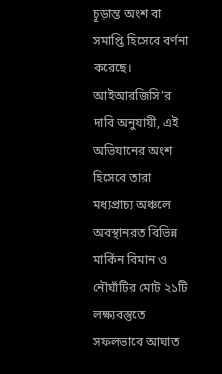চূড়ান্ত অংশ বা সমাপ্তি হিসেবে বর্ণনা করেছে। আইআরজিসি’র দাবি অনুযায়ী, এই অভিযানের অংশ হিসেবে তারা মধ্যপ্রাচ্য অঞ্চলে অবস্থানরত বিভিন্ন মার্কিন বিমান ও নৌঘাঁটির মোট ২১টি লক্ষ্যবস্তুতে সফলভাবে আঘাত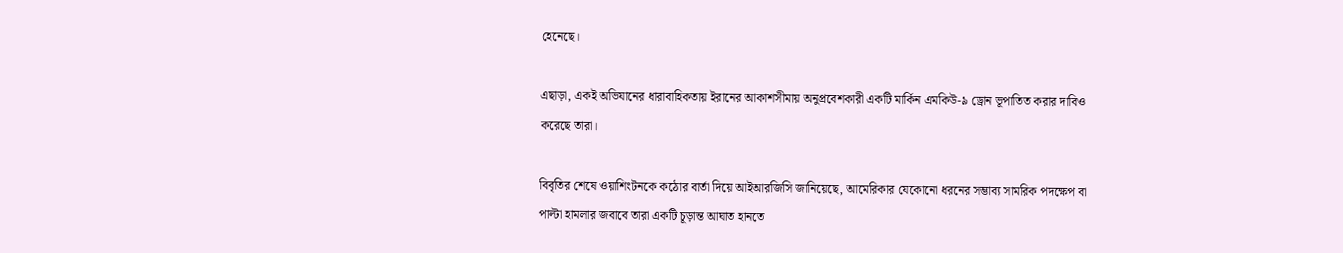হেনেছে।

এছাড়া, একই অভিযানের ধারাবাহিকতায় ইরানের আকাশসীমায় অনুপ্রবেশকারী একটি মার্কিন এমকিউ-৯ ড্রোন ভূপাতিত করার দাবিও করেছে তারা।

বিবৃতির শেষে ওয়াশিংটনকে কঠোর বার্তা দিয়ে আইআরজিসি জানিয়েছে, আমেরিকার যেকোনো ধরনের সম্ভাব্য সামরিক পদক্ষেপ বা পাল্টা হামলার জবাবে তারা একটি চূড়ান্ত আঘাত হানতে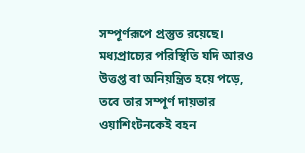সম্পূর্ণরূপে প্রস্তুত রয়েছে। মধ্যপ্রাচ্যের পরিস্থিতি যদি আরও উত্তপ্ত বা অনিয়ন্ত্রিত হয়ে পড়ে, তবে তার সম্পূর্ণ দায়ভার ওয়াশিংটনকেই বহন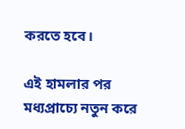করতে হবে।

এই হামলার পর মধ্যপ্রাচ্যে নতুন করে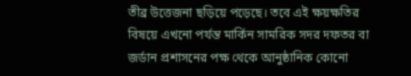তীব্র উত্তেজনা ছড়িয়ে পড়েছে। তবে এই ক্ষয়ক্ষতির বিষয়ে এখনো পর্যন্ত মার্কিন সামরিক সদর দফতর বা জর্ডান প্রশাসনের পক্ষ থেকে আনুষ্ঠানিক কোনো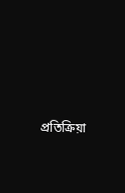প্রতিক্রিয়া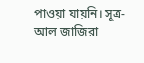পাওয়া যায়নি। সূত্র- আল জাজিরা